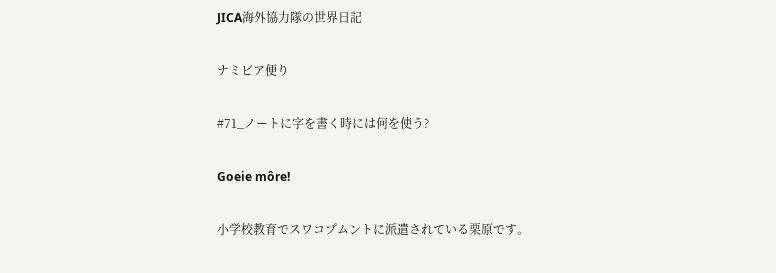JICA海外協力隊の世界日記

ナミビア便り

#71_ノートに字を書く時には何を使う?

Goeie môre!

小学校教育でスワコプムントに派遣されている栗原です。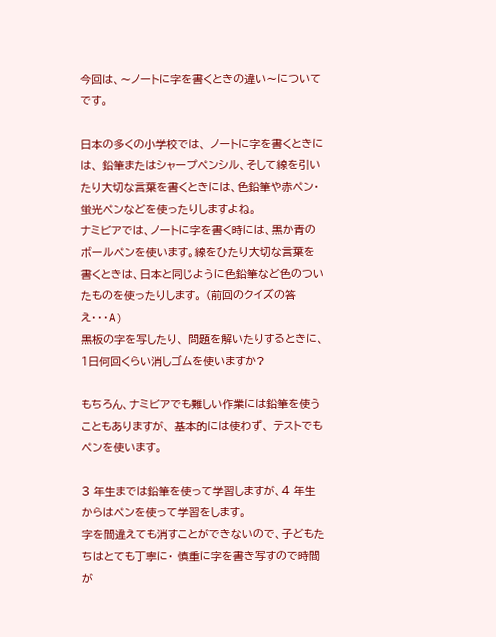今回は、〜ノートに字を書くときの違い〜についてです。

日本の多くの小学校では、 ノートに字を書くときには、 鉛筆またはシャープペンシル、そして線を引いたり大切な言葉を書くときには、色鉛筆や赤ペン・蛍光ペンなどを使ったりしますよね。
ナミビアでは、ノートに字を書く時には、黒か青のボールペンを使います。線をひたり大切な言葉を書くときは、日本と同じように色鉛筆など色のついたものを使ったりします。 (前回のクイズの答え・・・A)
黒板の字を写したり、 問題を解いたりするときに、1日何回くらい消しゴムを使いますか?

もちろん、ナミビアでも難しい作業には鉛筆を使うこともありますが、 基本的には使わず、 テストでもペンを使います。

3 年生までは鉛筆を使って学習しますが、4 年生からはペンを使って学習をします。
字を間違えても消すことができないので、子どもたちはとても丁寧に・ 慎重に字を書き写すので時間が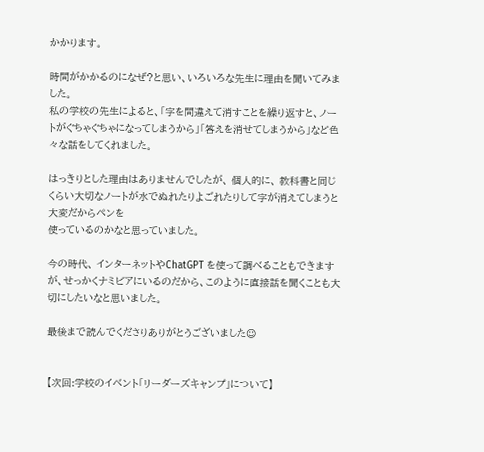かかります。

時間がかかるのになぜ?と思い、いろいろな先生に理由を聞いてみました。
私の学校の先生によると、「字を間違えて消すことを繰り返すと、ノートがぐちゃぐちゃになってしまうから」「答えを消せてしまうから」など色々な話をしてくれました。

はっきりとした理由はありませんでしたが、 個人的に、 教科書と同じくらい大切なノートが水でぬれたりよごれたりして字が消えてしまうと大変だからペンを
使っているのかなと思っていました。

今の時代、 インターネットやChatGPT を使って調べることもできますが、せっかくナミビアにいるのだから、このように直接話を聞くことも大切にしたいなと思いました。

最後まで読んでくださりありがとうございました☺


【次回:学校のイベント「リーダーズキャンプ」について】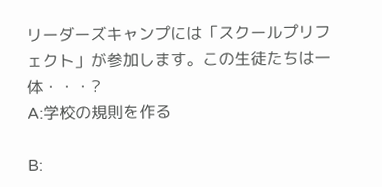リーダーズキャンプには「スクールプリフェクト」が参加します。この生徒たちは一体・・・?
A:学校の規則を作る

B: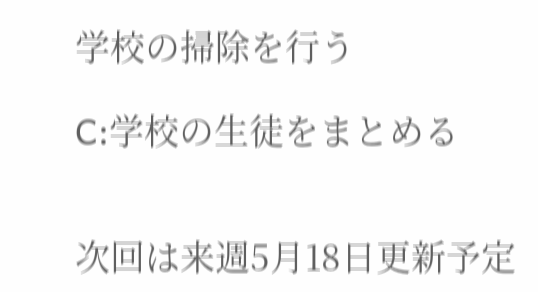学校の掃除を行う

C:学校の生徒をまとめる


次回は来週5月18日更新予定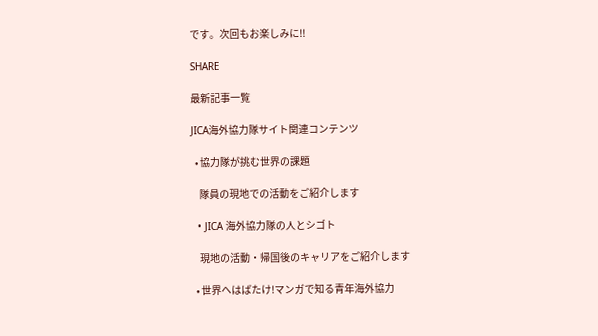です。次回もお楽しみに!!

SHARE

最新記事一覧

JICA海外協力隊サイト関連コンテンツ

  • 協力隊が挑む世界の課題

    隊員の現地での活動をご紹介します

  • JICA 海外協力隊の人とシゴト

    現地の活動・帰国後のキャリアをご紹介します

  • 世界へはばたけ!マンガで知る青年海外協力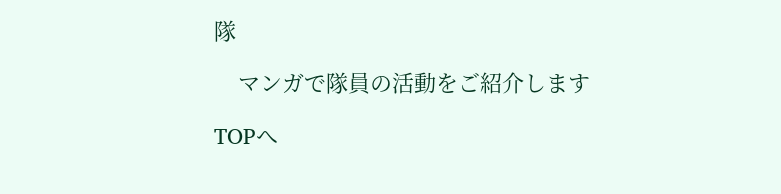隊

    マンガで隊員の活動をご紹介します

TOPへ